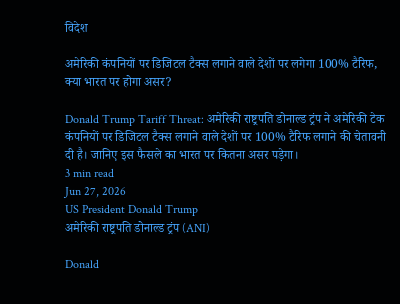विदेश

अमेरिकी कंपनियों पर डिजिटल टैक्स लगाने वाले देशों पर लगेगा 100% टैरिफ, क्या भारत पर होगा असर?

Donald Trump Tariff Threat: अमेरिकी राष्ट्रपति डोनाल्ड ट्रंप ने अमेरिकी टेक कंपनियों पर डिजिटल टैक्स लगाने वाले देशों पर 100% टैरिफ लगाने की चेतावनी दी है। जानिए इस फैसले का भारत पर कितना असर पड़ेगा।
3 min read
Jun 27, 2026
US President Donald Trump
अमेरिकी राष्ट्रपति डोनाल्ड ट्रंप (ANI)

Donald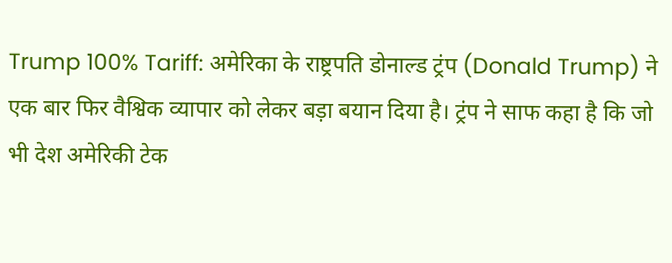Trump 100% Tariff: अमेरिका के राष्ट्रपति डोनाल्ड ट्रंप (Donald Trump) ने एक बार फिर वैश्विक व्यापार को लेकर बड़ा बयान दिया है। ट्रंप ने साफ कहा है कि जो भी देश अमेरिकी टेक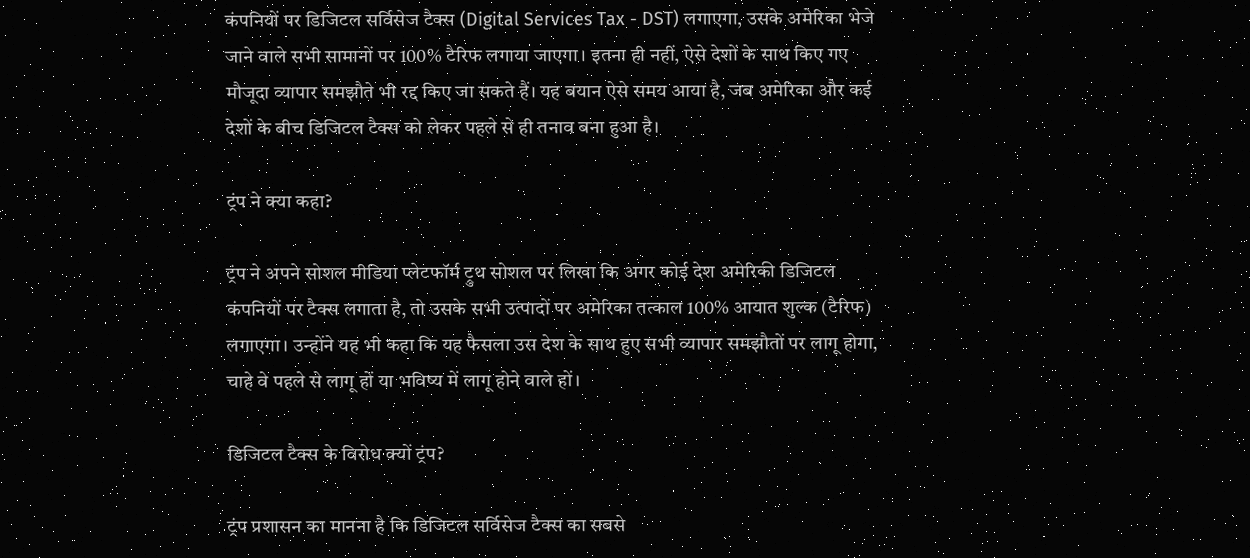कंपनियों पर डिजिटल सर्विसेज टैक्स (Digital Services Tax - DST) लगाएगा, उसके अमेरिका भेजे जाने वाले सभी सामानों पर 100% टैरिफ लगाया जाएगा। इतना ही नहीं, ऐसे देशों के साथ किए गए मौजूदा व्यापार समझौते भी रद्द किए जा सकते हैं। यह बयान ऐसे समय आया है, जब अमेरिका और कई देशों के बीच डिजिटल टैक्स को लेकर पहले से ही तनाव बना हुआ है।

ट्रंप ने क्या कहा?

ट्रंप ने अपने सोशल मीडिया प्लेटफॉर्म ट्रुथ सोशल पर लिखा कि अगर कोई देश अमेरिकी डिजिटल कंपनियों पर टैक्स लगाता है, तो उसके सभी उत्पादों पर अमेरिका तत्काल 100% आयात शुल्क (टैरिफ) लगाएगा। उन्होंने यह भी कहा कि यह फैसला उस देश के साथ हुए सभी व्यापार समझौतों पर लागू होगा, चाहे वे पहले से लागू हों या भविष्य में लागू होने वाले हों।

डिजिटल टैक्स के विरोध क्यों ट्रंप?

ट्रंप प्रशासन का मानना है कि डिजिटल सर्विसेज टैक्स का सबसे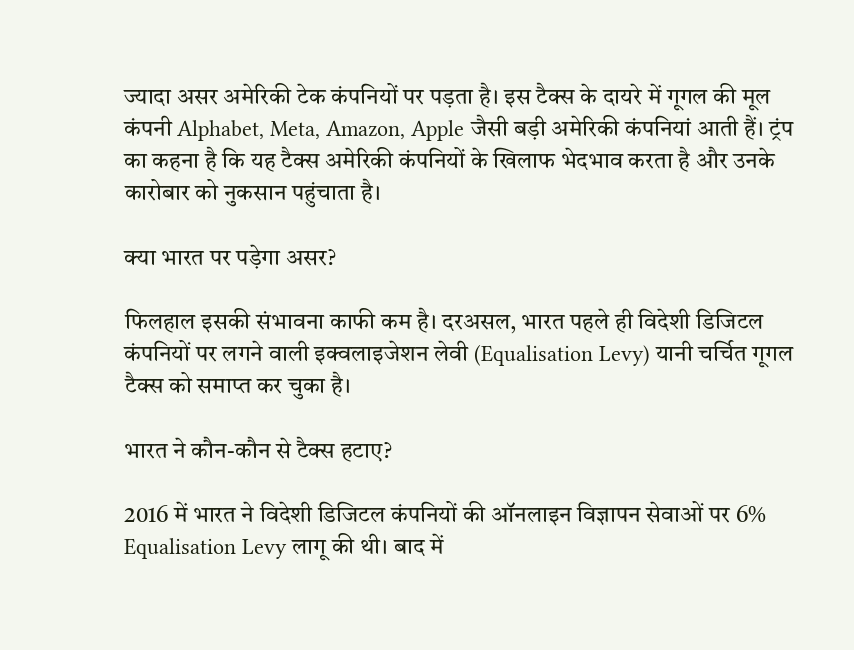ज्यादा असर अमेरिकी टेक कंपनियों पर पड़ता है। इस टैक्स के दायरे में गूगल की मूल कंपनी Alphabet, Meta, Amazon, Apple जैसी बड़ी अमेरिकी कंपनियां आती हैं। ट्रंप का कहना है कि यह टैक्स अमेरिकी कंपनियों के खिलाफ भेदभाव करता है और उनके कारोबार को नुकसान पहुंचाता है।

क्या भारत पर पड़ेगा असर?

फिलहाल इसकी संभावना काफी कम है। दरअसल, भारत पहले ही विदेशी डिजिटल कंपनियों पर लगने वाली इक्वलाइजेशन लेवी (Equalisation Levy) यानी चर्चित गूगल टैक्स को समाप्त कर चुका है।

भारत ने कौन-कौन से टैक्स हटाए?

2016 में भारत ने विदेशी डिजिटल कंपनियों की ऑनलाइन विज्ञापन सेवाओं पर 6% Equalisation Levy लागू की थी। बाद में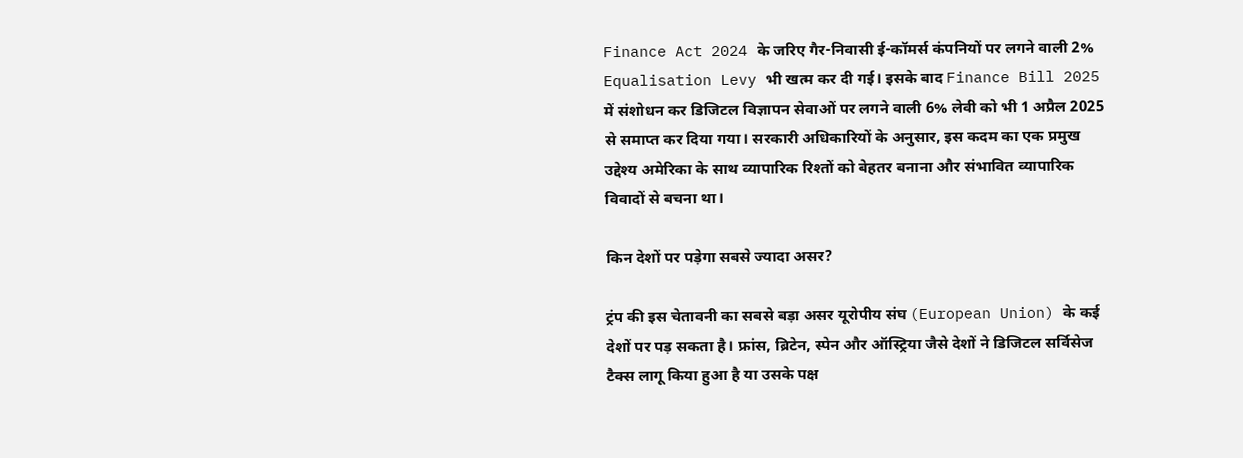Finance Act 2024 के जरिए गैर-निवासी ई-कॉमर्स कंपनियों पर लगने वाली 2% Equalisation Levy भी खत्म कर दी गई। इसके बाद Finance Bill 2025 में संशोधन कर डिजिटल विज्ञापन सेवाओं पर लगने वाली 6% लेवी को भी 1 अप्रैल 2025 से समाप्त कर दिया गया। सरकारी अधिकारियों के अनुसार, इस कदम का एक प्रमुख उद्देश्य अमेरिका के साथ व्यापारिक रिश्तों को बेहतर बनाना और संभावित व्यापारिक विवादों से बचना था।

किन देशों पर पड़ेगा सबसे ज्यादा असर?

ट्रंप की इस चेतावनी का सबसे बड़ा असर यूरोपीय संघ (European Union) के कई देशों पर पड़ सकता है। फ्रांस, ब्रिटेन, स्पेन और ऑस्ट्रिया जैसे देशों ने डिजिटल सर्विसेज टैक्स लागू किया हुआ है या उसके पक्ष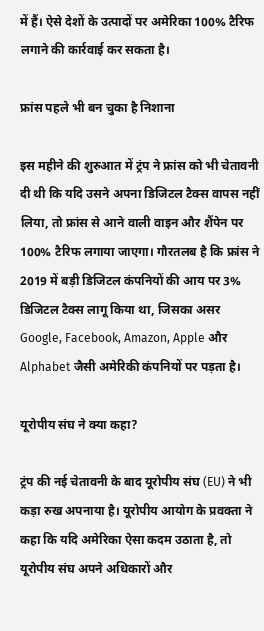में हैं। ऐसे देशों के उत्पादों पर अमेरिका 100% टैरिफ लगाने की कार्रवाई कर सकता है।

फ्रांस पहले भी बन चुका है निशाना

इस महीने की शुरुआत में ट्रंप ने फ्रांस को भी चेतावनी दी थी कि यदि उसने अपना डिजिटल टैक्स वापस नहीं लिया, तो फ्रांस से आने वाली वाइन और शैंपेन पर 100% टैरिफ लगाया जाएगा। गौरतलब है कि फ्रांस ने 2019 में बड़ी डिजिटल कंपनियों की आय पर 3% डिजिटल टैक्स लागू किया था, जिसका असर Google, Facebook, Amazon, Apple और Alphabet जैसी अमेरिकी कंपनियों पर पड़ता है।

यूरोपीय संघ ने क्या कहा?

ट्रंप की नई चेतावनी के बाद यूरोपीय संघ (EU) ने भी कड़ा रुख अपनाया है। यूरोपीय आयोग के प्रवक्ता ने कहा कि यदि अमेरिका ऐसा कदम उठाता है, तो यूरोपीय संघ अपने अधिकारों और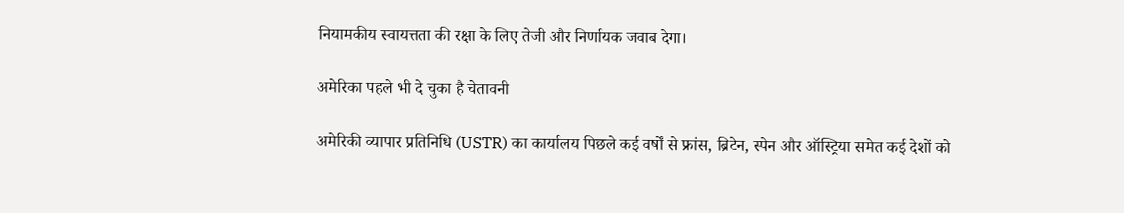नियामकीय स्वायत्तता की रक्षा के लिए तेजी और निर्णायक जवाब देगा।

अमेरिका पहले भी दे चुका है चेतावनी

अमेरिकी व्यापार प्रतिनिधि (USTR) का कार्यालय पिछले कई वर्षों से फ्रांस, ब्रिटेन, स्पेन और ऑस्ट्रिया समेत कई देशों को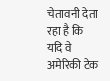चेतावनी देता रहा है कि यदि वे अमेरिकी टेक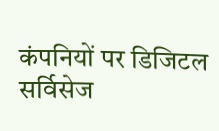कंपनियों पर डिजिटल सर्विसेज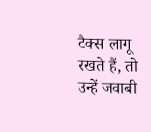टैक्स लागू रखते हैं, तो उन्हें जवाबी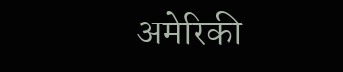अमेरिकी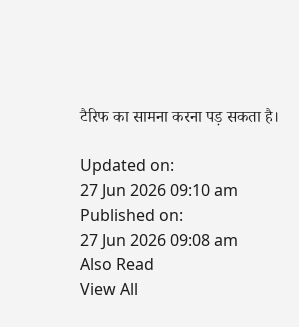टैरिफ का सामना करना पड़ सकता है।

Updated on:
27 Jun 2026 09:10 am
Published on:
27 Jun 2026 09:08 am
Also Read
View All